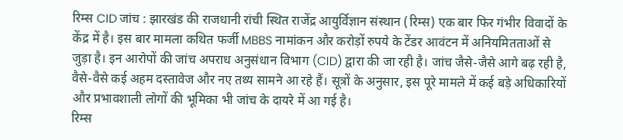रिम्स CID जांच : झारखंड की राजधानी रांची स्थित राजेंद्र आयुर्विज्ञान संस्थान (रिम्स) एक बार फिर गंभीर विवादों के केंद्र में है। इस बार मामला कथित फर्जी MBBS नामांकन और करोड़ों रुपये के टेंडर आवंटन में अनियमितताओं से जुड़ा है। इन आरोपों की जांच अपराध अनुसंधान विभाग (CID) द्वारा की जा रही है। जांच जैसे-जैसे आगे बढ़ रही है, वैसे-वैसे कई अहम दस्तावेज और नए तथ्य सामने आ रहे हैं। सूत्रों के अनुसार, इस पूरे मामले में कई बड़े अधिकारियों और प्रभावशाली लोगों की भूमिका भी जांच के दायरे में आ गई है।
रिम्स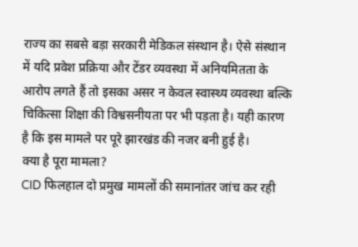राज्य का सबसे बड़ा सरकारी मेडिकल संस्थान है। ऐसे संस्थान में यदि प्रवेश प्रक्रिया और टेंडर व्यवस्था में अनियमितता के आरोप लगते हैं तो इसका असर न केवल स्वास्थ्य व्यवस्था बल्कि चिकित्सा शिक्षा की विश्वसनीयता पर भी पड़ता है। यही कारण है कि इस मामले पर पूरे झारखंड की नजर बनी हुई है।
क्या है पूरा मामला?
CID फिलहाल दो प्रमुख मामलों की समानांतर जांच कर रही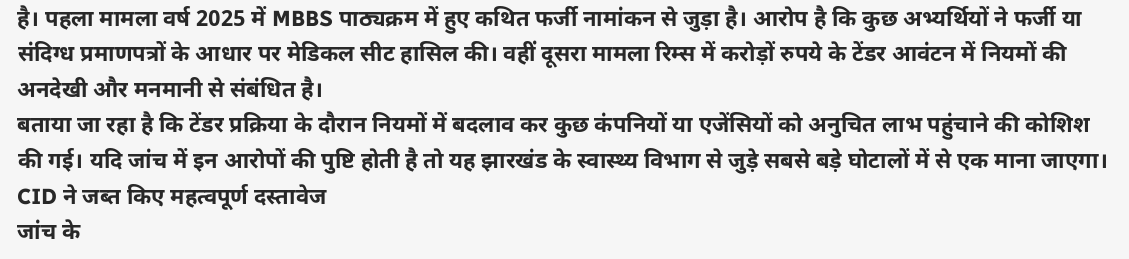है। पहला मामला वर्ष 2025 में MBBS पाठ्यक्रम में हुए कथित फर्जी नामांकन से जुड़ा है। आरोप है कि कुछ अभ्यर्थियों ने फर्जी या संदिग्ध प्रमाणपत्रों के आधार पर मेडिकल सीट हासिल की। वहीं दूसरा मामला रिम्स में करोड़ों रुपये के टेंडर आवंटन में नियमों की अनदेखी और मनमानी से संबंधित है।
बताया जा रहा है कि टेंडर प्रक्रिया के दौरान नियमों में बदलाव कर कुछ कंपनियों या एजेंसियों को अनुचित लाभ पहुंचाने की कोशिश की गई। यदि जांच में इन आरोपों की पुष्टि होती है तो यह झारखंड के स्वास्थ्य विभाग से जुड़े सबसे बड़े घोटालों में से एक माना जाएगा।
CID ने जब्त किए महत्वपूर्ण दस्तावेज
जांच के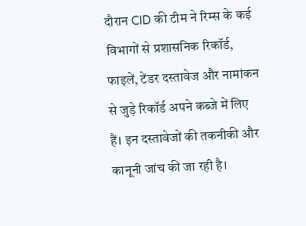दौरान CID की टीम ने रिम्स के कई विभागों से प्रशासनिक रिकॉर्ड, फाइलें, टेंडर दस्तावेज और नामांकन से जुड़े रिकॉर्ड अपने कब्जे में लिए हैं। इन दस्तावेजों की तकनीकी और कानूनी जांच की जा रही है।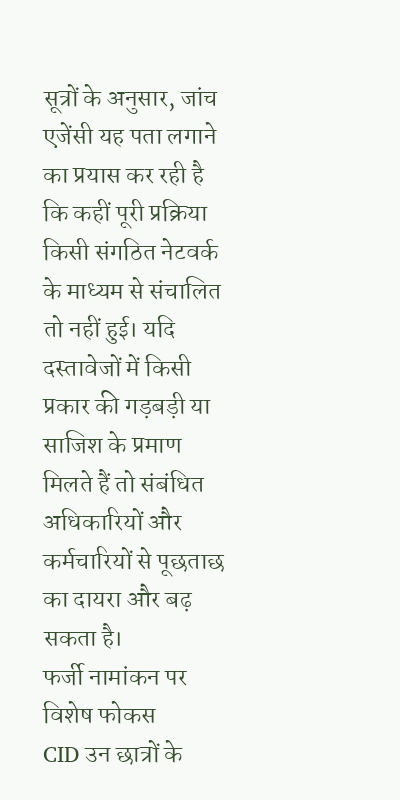सूत्रों के अनुसार, जांच एजेंसी यह पता लगाने का प्रयास कर रही है कि कहीं पूरी प्रक्रिया किसी संगठित नेटवर्क के माध्यम से संचालित तो नहीं हुई। यदि दस्तावेजों में किसी प्रकार की गड़बड़ी या साजिश के प्रमाण मिलते हैं तो संबंधित अधिकारियों और कर्मचारियों से पूछताछ का दायरा और बढ़ सकता है।
फर्जी नामांकन पर विशेष फोकस
CID उन छात्रों के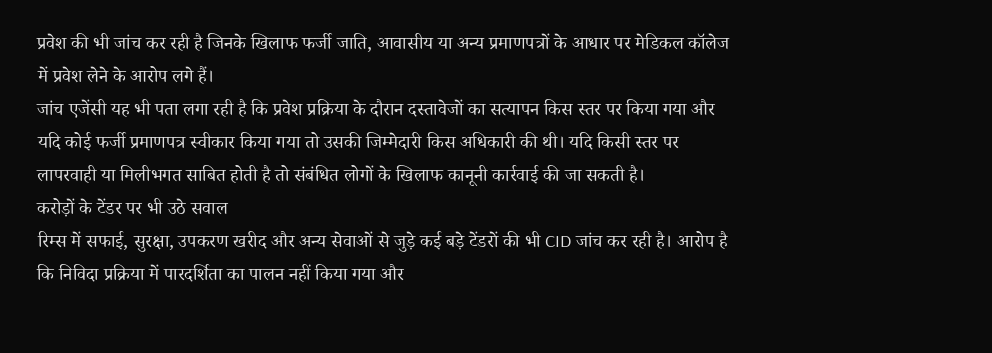प्रवेश की भी जांच कर रही है जिनके खिलाफ फर्जी जाति, आवासीय या अन्य प्रमाणपत्रों के आधार पर मेडिकल कॉलेज में प्रवेश लेने के आरोप लगे हैं।
जांच एजेंसी यह भी पता लगा रही है कि प्रवेश प्रक्रिया के दौरान दस्तावेजों का सत्यापन किस स्तर पर किया गया और यदि कोई फर्जी प्रमाणपत्र स्वीकार किया गया तो उसकी जिम्मेदारी किस अधिकारी की थी। यदि किसी स्तर पर लापरवाही या मिलीभगत साबित होती है तो संबंधित लोगों के खिलाफ कानूनी कार्रवाई की जा सकती है।
करोड़ों के टेंडर पर भी उठे सवाल
रिम्स में सफाई, सुरक्षा, उपकरण खरीद और अन्य सेवाओं से जुड़े कई बड़े टेंडरों की भी CID जांच कर रही है। आरोप है कि निविदा प्रक्रिया में पारदर्शिता का पालन नहीं किया गया और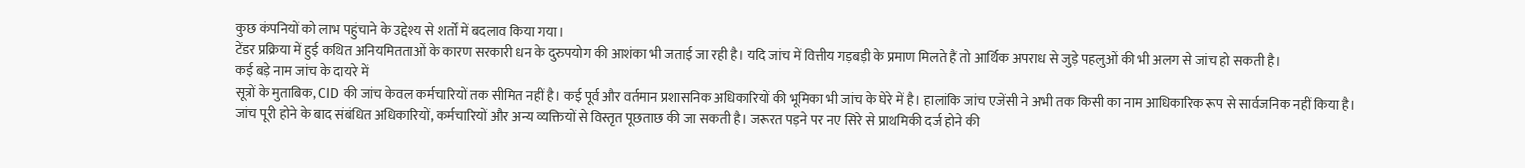कुछ कंपनियों को लाभ पहुंचाने के उद्देश्य से शर्तों में बदलाव किया गया।
टेंडर प्रक्रिया में हुई कथित अनियमितताओं के कारण सरकारी धन के दुरुपयोग की आशंका भी जताई जा रही है। यदि जांच में वित्तीय गड़बड़ी के प्रमाण मिलते हैं तो आर्थिक अपराध से जुड़े पहलुओं की भी अलग से जांच हो सकती है।
कई बड़े नाम जांच के दायरे में
सूत्रों के मुताबिक, CID की जांच केवल कर्मचारियों तक सीमित नहीं है। कई पूर्व और वर्तमान प्रशासनिक अधिकारियों की भूमिका भी जांच के घेरे में है। हालांकि जांच एजेंसी ने अभी तक किसी का नाम आधिकारिक रूप से सार्वजनिक नहीं किया है।
जांच पूरी होने के बाद संबंधित अधिकारियों, कर्मचारियों और अन्य व्यक्तियों से विस्तृत पूछताछ की जा सकती है। जरूरत पड़ने पर नए सिरे से प्राथमिकी दर्ज होने की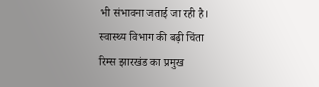भी संभावना जताई जा रही है।
स्वास्थ्य विभाग की बढ़ी चिंता
रिम्स झारखंड का प्रमुख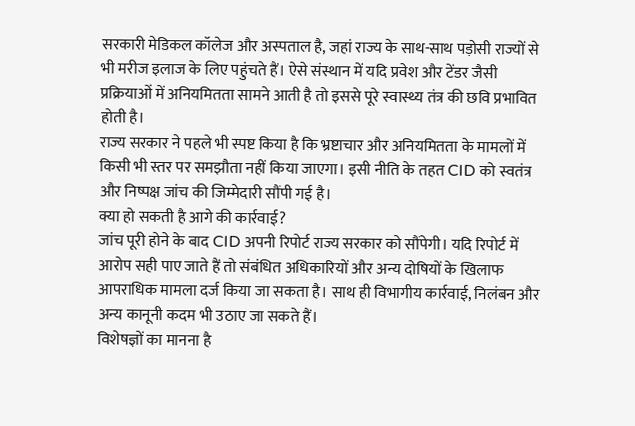सरकारी मेडिकल कॉलेज और अस्पताल है, जहां राज्य के साथ-साथ पड़ोसी राज्यों से भी मरीज इलाज के लिए पहुंचते हैं। ऐसे संस्थान में यदि प्रवेश और टेंडर जैसी प्रक्रियाओं में अनियमितता सामने आती है तो इससे पूरे स्वास्थ्य तंत्र की छवि प्रभावित होती है।
राज्य सरकार ने पहले भी स्पष्ट किया है कि भ्रष्टाचार और अनियमितता के मामलों में किसी भी स्तर पर समझौता नहीं किया जाएगा। इसी नीति के तहत CID को स्वतंत्र और निष्पक्ष जांच की जिम्मेदारी सौंपी गई है।
क्या हो सकती है आगे की कार्रवाई?
जांच पूरी होने के बाद CID अपनी रिपोर्ट राज्य सरकार को सौंपेगी। यदि रिपोर्ट में आरोप सही पाए जाते हैं तो संबंधित अधिकारियों और अन्य दोषियों के खिलाफ आपराधिक मामला दर्ज किया जा सकता है। साथ ही विभागीय कार्रवाई, निलंबन और अन्य कानूनी कदम भी उठाए जा सकते हैं।
विशेषज्ञों का मानना है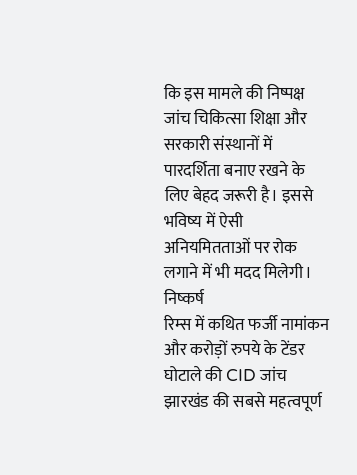कि इस मामले की निष्पक्ष जांच चिकित्सा शिक्षा और सरकारी संस्थानों में पारदर्शिता बनाए रखने के लिए बेहद जरूरी है। इससे भविष्य में ऐसी अनियमितताओं पर रोक लगाने में भी मदद मिलेगी।
निष्कर्ष
रिम्स में कथित फर्जी नामांकन और करोड़ों रुपये के टेंडर घोटाले की CID जांच झारखंड की सबसे महत्वपूर्ण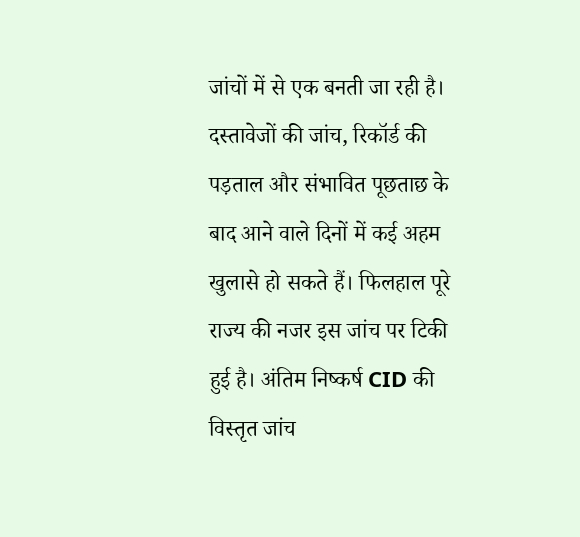जांचों में से एक बनती जा रही है। दस्तावेजों की जांच, रिकॉर्ड की पड़ताल और संभावित पूछताछ के बाद आने वाले दिनों में कई अहम खुलासे हो सकते हैं। फिलहाल पूरे राज्य की नजर इस जांच पर टिकी हुई है। अंतिम निष्कर्ष CID की विस्तृत जांच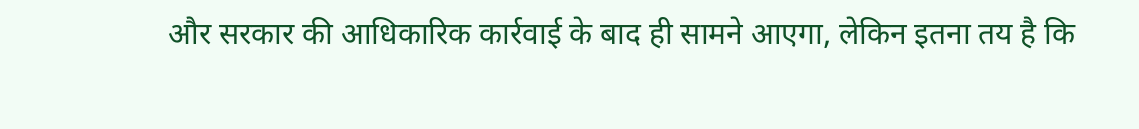और सरकार की आधिकारिक कार्रवाई के बाद ही सामने आएगा, लेकिन इतना तय है कि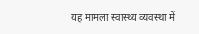यह मामला स्वास्थ्य व्यवस्था में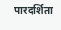पारदर्शिता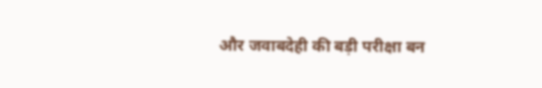और जवाबदेही की बड़ी परीक्षा बन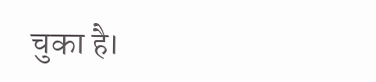चुका है।